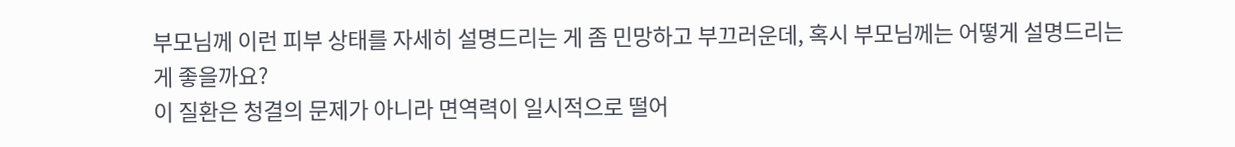부모님께 이런 피부 상태를 자세히 설명드리는 게 좀 민망하고 부끄러운데, 혹시 부모님께는 어떻게 설명드리는 게 좋을까요?
이 질환은 청결의 문제가 아니라 면역력이 일시적으로 떨어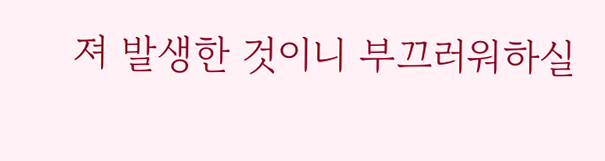져 발생한 것이니 부끄러워하실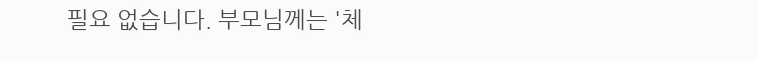필요 없습니다. 부모님께는 '체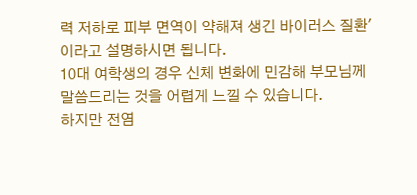력 저하로 피부 면역이 약해져 생긴 바이러스 질환'이라고 설명하시면 됩니다.
10대 여학생의 경우 신체 변화에 민감해 부모님께 말씀드리는 것을 어렵게 느낄 수 있습니다.
하지만 전염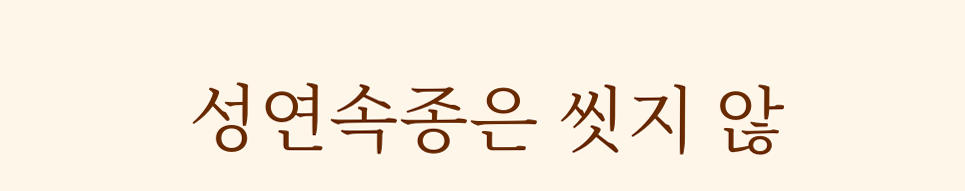성연속종은 씻지 않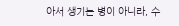아서 생기는 병이 아니라, 수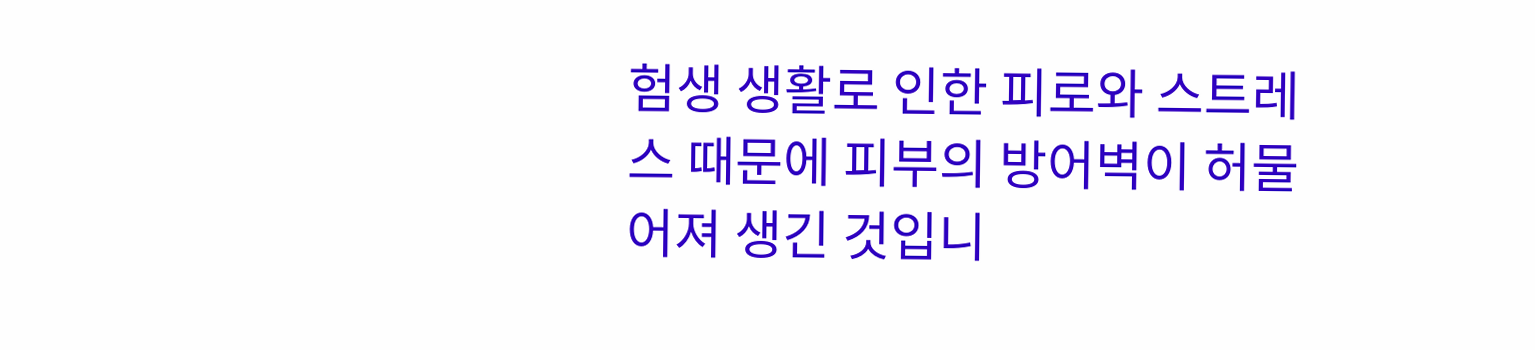험생 생활로 인한 피로와 스트레스 때문에 피부의 방어벽이 허물어져 생긴 것입니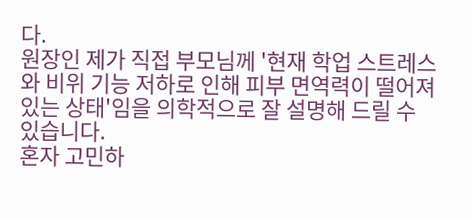다.
원장인 제가 직접 부모님께 '현재 학업 스트레스와 비위 기능 저하로 인해 피부 면역력이 떨어져 있는 상태'임을 의학적으로 잘 설명해 드릴 수 있습니다.
혼자 고민하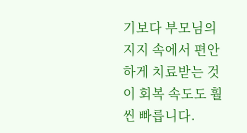기보다 부모님의 지지 속에서 편안하게 치료받는 것이 회복 속도도 훨씬 빠릅니다.